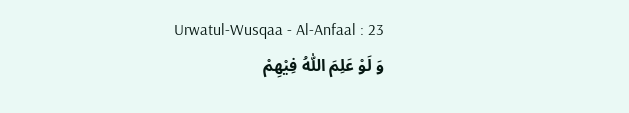Urwatul-Wusqaa - Al-Anfaal : 23
وَ لَوْ عَلِمَ اللّٰهُ فِیْهِمْ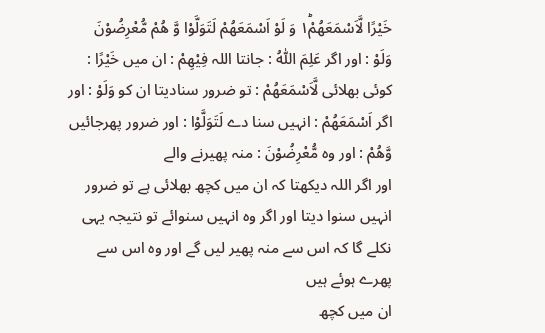خَیْرًا لَّاَسْمَعَهُمْ١ؕ وَ لَوْ اَسْمَعَهُمْ لَتَوَلَّوْا وَّ هُمْ مُّعْرِضُوْنَ
وَلَوْ : اور اگر عَلِمَ اللّٰهُ : جانتا اللہ فِيْهِمْ : ان میں خَيْرًا : کوئی بھلائی لَّاَسْمَعَهُمْ : تو ضرور سنادیتا ان کو وَلَوْ : اور اگر اَسْمَعَهُمْ : انہیں سنا دے لَتَوَلَّوْا : اور ضرور پھرجائیں وَّهُمْ : اور وہ مُّعْرِضُوْنَ : منہ پھیرنے والے
اور اگر اللہ دیکھتا کہ ان میں کچھ بھلائی ہے تو ضرور انہیں سنوا دیتا اور اگر وہ انہیں سنوائے تو نتیجہ یہی نکلے گا کہ اس سے منہ پھیر لیں گے اور وہ اس سے پھرے ہوئے ہیں
ان میں کچھ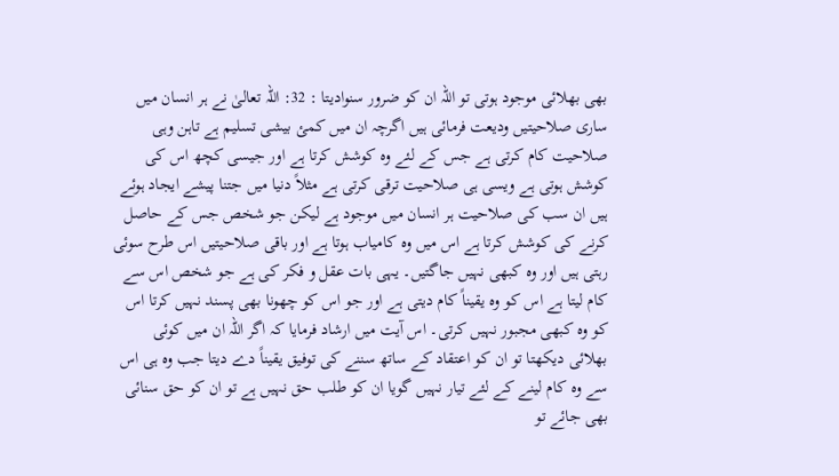بھی بھلائی موجود ہوتی تو اللہ ان کو ضرور سنوادیتا : 32: اللہ تعالیٰ نے ہر انسان میں ساری صلاحیتیں ودیعت فرمائی ہیں اگرچہ ان میں کمئ بیشی تسلیم ہے تاہن وہی صلاحیت کام کرتی ہے جس کے لئے وہ کوشش کرتا ہے اور جیسی کچھ اس کی کوشش ہوتی ہے ویسی ہی صلاحیت ترقی کرتی ہے مثلاً دنیا میں جتنا پیشے ایجاد ہوئے ہیں ان سب کی صلاحیت ہر انسان میں موجود ہے لیکن جو شخص جس کے حاصل کرنے کی کوشش کرتا ہے اس میں وہ کامیاب ہوتا ہے اور باقی صلاحیتیں اس طرح سوئی رہتی ہیں اور وہ کبھی نہیں جاگتیں۔ یہی بات عقل و فکر کی ہے جو شخص اس سے کام لیتا ہے اس کو وہ یقیناً کام دیتی ہے اور جو اس کو چھونا بھی پسند نہیں کرتا اس کو وہ کبھی مجبور نہیں کرتی۔ اس آیت میں ارشاد فرمایا کہ اگر اللہ ان میں کوئی بھلائی دیکھتا تو ان کو اعتقاد کے ساتھ سننے کی توفیق یقیناً دے دیتا جب وہ ہی اس سے وہ کام لینے کے لئے تیار نہیں گویا ان کو طلب حق نہیں ہے تو ان کو حق سنائی بھی جائے تو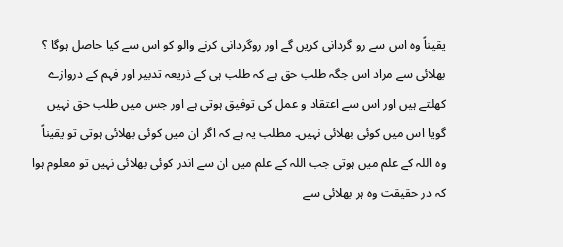یقیناً وہ اس سے رو گردانی کریں گے اور روگردانی کرنے والو کو اس سے کیا حاصل ہوگا ؟ بھلائی سے مراد اس جگہ طلب حق ہے کہ طلب ہی کے ذریعہ تدبیر اور فہم کے دروازے کھلتے ہیں اور اس سے اعتقاد و عمل کی توفیق ہوتی ہے اور جس میں طلب حق نہیں گویا اس میں کوئی بھلائی نہیں۔ مطلب یہ ہے کہ اگر ان میں کوئی بھلائی ہوتی تو یقیناً وہ اللہ کے علم میں ہوتی جب اللہ کے علم میں ان سے اندر کوئی بھلائی نہیں تو معلوم ہوا کہ در حقیقت وہ ہر بھلائی سے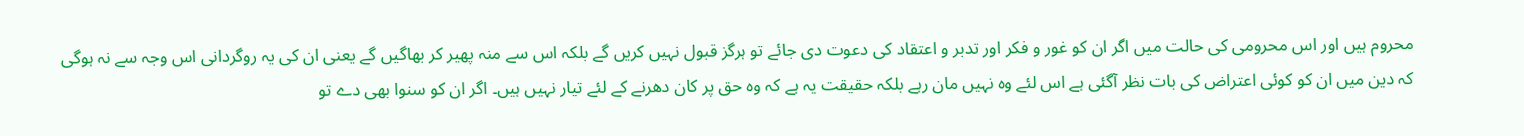محروم ہیں اور اس محرومی کی حالت میں اگر ان کو غور و فکر اور تدبر و اعتقاد کی دعوت دی جائے تو ہرگز قبول نہیں کریں گے بلکہ اس سے منہ پھیر کر بھاگیں گے یعنی ان کی یہ روگردانی اس وجہ سے نہ ہوگی کہ دین میں ان کو کوئی اعتراض کی بات نظر آگئی ہے اس لئے وہ نہیں مان رہے بلکہ حقیقت یہ ہے کہ وہ حق پر کان دھرنے کے لئے تیار نہیں ہیں۔ اگر ان کو سنوا بھی دے تو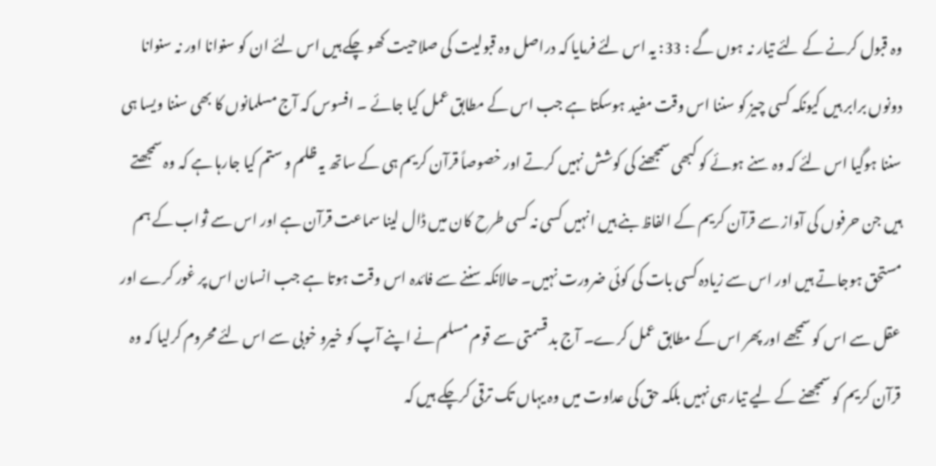وہ قبول کرنے کے لئے تیار نہ ہوں گے : 33: یہ اس لئے فرمایا کہ دراصل وہ قبولیت کی صلاحیت کھو چکے ہیں اس لئے ان کو سنوانا اور نہ سنوانا دونوں برابر ہیں کیونکہ کسی چیز کو سننا اس وقت مفید ہوسکتا ہے جب اس کے مطابق عمل کیا جائے ۔ افسوس کہ آج مسلمانوں کا بھی سننا ویسا ہی سننا ہوگیا اس لئے کہ وہ سنے ہوئے کو کبھی سمجھنے کی کوشش نہیں کرتے اور خصوصاً قرآن کریم ہی کے ساتھ یہ ظلم و ستم کیا جارہا ہے کہ وہ سمجھتے ہیں جن حرفوں کی آواز سے قرآن کریم کے الفاظ بنے ہیں انہیں کسی نہ کسی طرح کان میں ڈال لینا سماعت قرآن ہے اور اس سے ثواب کے ہم مستحق ہوجاتے ہیں اور اس سے زیادہ کسی بات کی کوئی ضرورت نہیں۔ حالانکہ سننے سے فائدہ اس وقت ہوتا ہے جب انسان اس پر غور کرے اور عقل سے اس کو سمجھے اور پھر اس کے مطابق عمل کرے۔ آج بد قسمتی سے قوم مسلم نے اپنے آپ کو خیرو خوبی سے اس لئے محروم کرلیا کہ وہ قرآن کریم کو سمجھنے کے لیے تیار ہی نہیں بلکہ حق کی عداوت میں وہ یہاں تک ترقی کرچکے ہیں کہ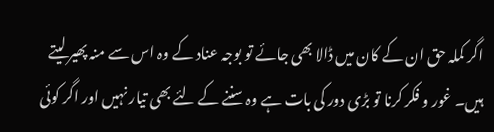اگر کملہ حق ان کے کان میں ڈالا بھی جائے تو بوجہ عناد کے وہ اس سے منہ پھیر لیتے ہیں۔ غور و فکر کرنا تو بڑی دور کی بات ہے وہ سننے کے لئے بھی تیار نہیں اور اگر کوئی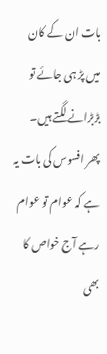بات ان کے کان میں پڑ ہی جائے تو بڑبڑانے لگتے ہیں۔ پھر افسوس کی بات یہ ہے کہ عوام تو عوام رہے آج خواص کا بھی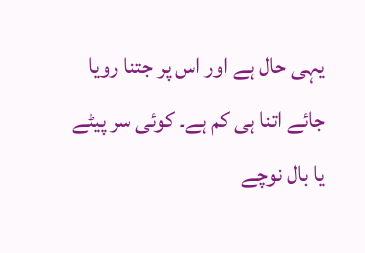یہی حال ہے اور اس پر جتنا رویا جائے اتنا ہی کم ہے۔ کوئی سر پیٹے یا بال نوچے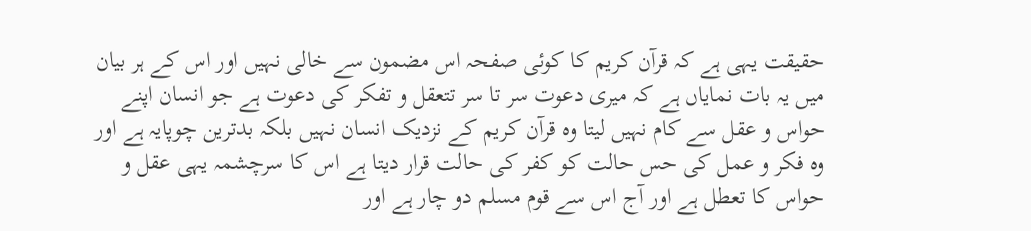حقیقت یہی ہے کہ قرآن کریم کا کوئی صفحہ اس مضمون سے خالی نہیں اور اس کے ہر بیان میں یہ بات نمایاں ہے کہ میری دعوت سر تا سر تتعقل و تفکر کی دعوت ہے جو انسان اپنے حواس و عقل سے کام نہیں لیتا وہ قرآن کریم کے نزدیک انسان نہیں بلکہ بدترین چوپایہ ہے اور وہ فکر و عمل کی حس حالت کو کفر کی حالت قرار دیتا ہے اس کا سرچشمہ یہی عقل و حواس کا تعطل ہے اور آج اس سے قوم مسلم دو چار ہے اور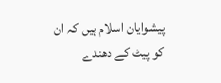پیشوایان اسلام ہیں کہ ان کو پیٹ کے دھندے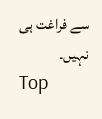سے فراغت ہی نہیں۔
Top